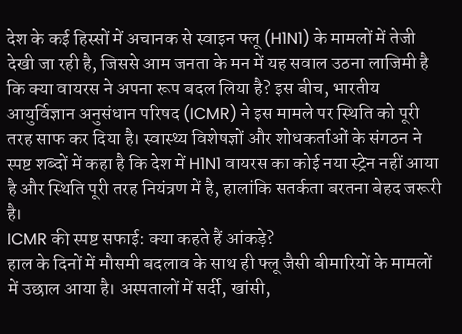देश के कई हिस्सों में अचानक से स्वाइन फ्लू (H1N1) के मामलों में तेजी देखी जा रही है, जिससे आम जनता के मन में यह सवाल उठना लाजिमी है कि क्या वायरस ने अपना रूप बदल लिया है? इस बीच, भारतीय आयुर्विज्ञान अनुसंधान परिषद (ICMR) ने इस मामले पर स्थिति को पूरी तरह साफ कर दिया है। स्वास्थ्य विशेषज्ञों और शोधकर्ताओं के संगठन ने स्पष्ट शब्दों में कहा है कि देश में H1N1 वायरस का कोई नया स्ट्रेन नहीं आया है और स्थिति पूरी तरह नियंत्रण में है, हालांकि सतर्कता बरतना बेहद जरूरी है।
ICMR की स्पष्ट सफाई: क्या कहते हैं आंकड़े?
हाल के दिनों में मौसमी बदलाव के साथ ही फ्लू जैसी बीमारियों के मामलों में उछाल आया है। अस्पतालों में सर्दी, खांसी,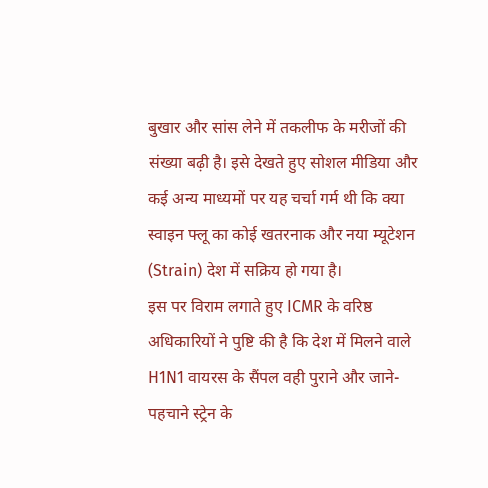बुखार और सांस लेने में तकलीफ के मरीजों की संख्या बढ़ी है। इसे देखते हुए सोशल मीडिया और कई अन्य माध्यमों पर यह चर्चा गर्म थी कि क्या स्वाइन फ्लू का कोई खतरनाक और नया म्यूटेशन (Strain) देश में सक्रिय हो गया है।
इस पर विराम लगाते हुए ICMR के वरिष्ठ अधिकारियों ने पुष्टि की है कि देश में मिलने वाले H1N1 वायरस के सैंपल वही पुराने और जाने-पहचाने स्ट्रेन के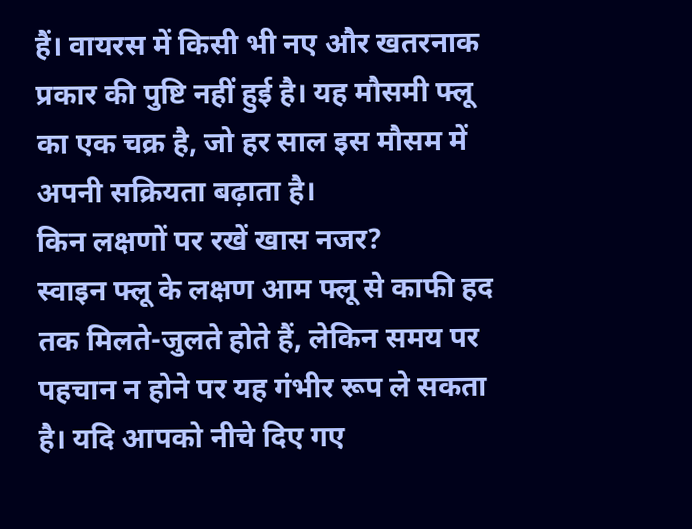हैं। वायरस में किसी भी नए और खतरनाक प्रकार की पुष्टि नहीं हुई है। यह मौसमी फ्लू का एक चक्र है, जो हर साल इस मौसम में अपनी सक्रियता बढ़ाता है।
किन लक्षणों पर रखें खास नजर?
स्वाइन फ्लू के लक्षण आम फ्लू से काफी हद तक मिलते-जुलते होते हैं, लेकिन समय पर पहचान न होने पर यह गंभीर रूप ले सकता है। यदि आपको नीचे दिए गए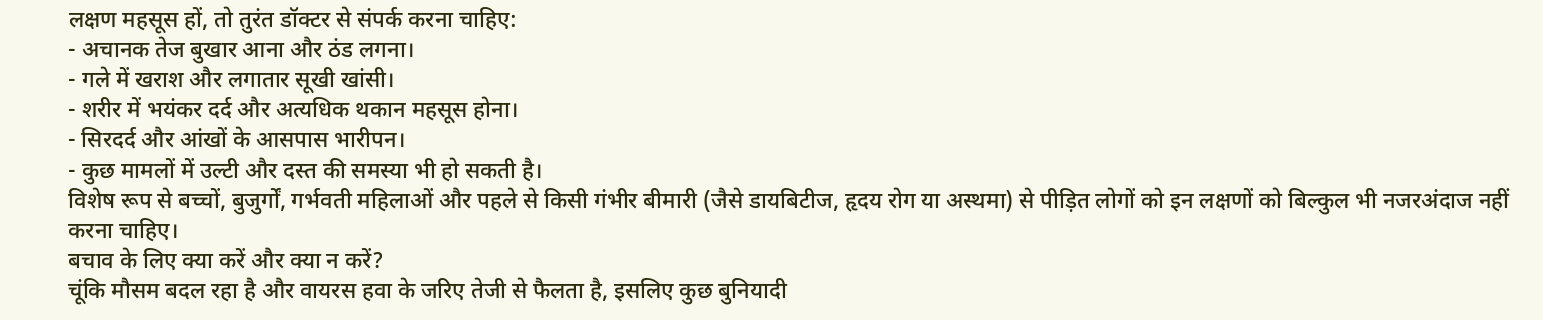लक्षण महसूस हों, तो तुरंत डॉक्टर से संपर्क करना चाहिए:
- अचानक तेज बुखार आना और ठंड लगना।
- गले में खराश और लगातार सूखी खांसी।
- शरीर में भयंकर दर्द और अत्यधिक थकान महसूस होना।
- सिरदर्द और आंखों के आसपास भारीपन।
- कुछ मामलों में उल्टी और दस्त की समस्या भी हो सकती है।
विशेष रूप से बच्चों, बुजुर्गों, गर्भवती महिलाओं और पहले से किसी गंभीर बीमारी (जैसे डायबिटीज, हृदय रोग या अस्थमा) से पीड़ित लोगों को इन लक्षणों को बिल्कुल भी नजरअंदाज नहीं करना चाहिए।
बचाव के लिए क्या करें और क्या न करें?
चूंकि मौसम बदल रहा है और वायरस हवा के जरिए तेजी से फैलता है, इसलिए कुछ बुनियादी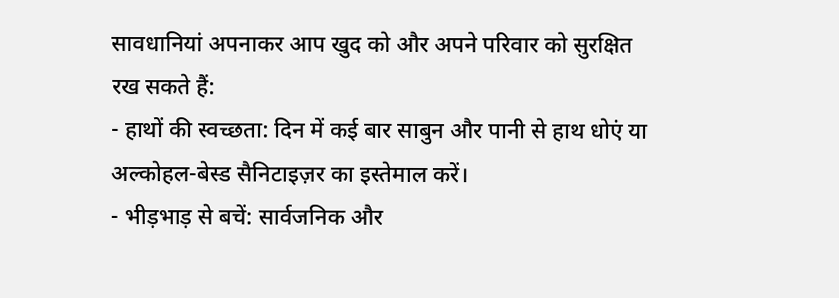सावधानियां अपनाकर आप खुद को और अपने परिवार को सुरक्षित रख सकते हैं:
- हाथों की स्वच्छता: दिन में कई बार साबुन और पानी से हाथ धोएं या अल्कोहल-बेस्ड सैनिटाइज़र का इस्तेमाल करें।
- भीड़भाड़ से बचें: सार्वजनिक और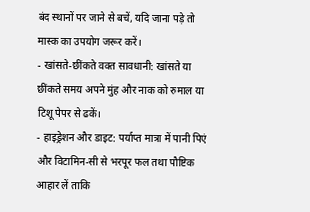बंद स्थानों पर जाने से बचें, यदि जाना पड़े तो मास्क का उपयोग जरूर करें।
- खांसते-छींकते वक्त सावधानी: खांसते या छींकते समय अपने मुंह और नाक को रुमाल या टिशू पेपर से ढकें।
- हाइड्रेशन और डाइट: पर्याप्त मात्रा में पानी पिएं और विटामिन-सी से भरपूर फल तथा पौष्टिक आहार लें ताकि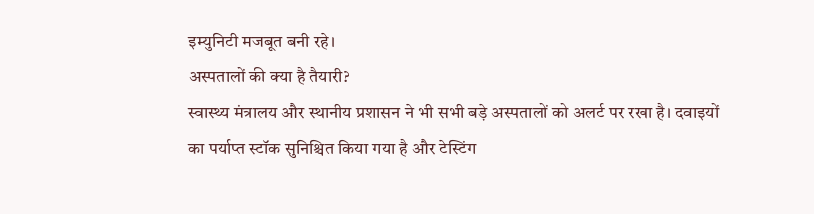इम्युनिटी मजबूत बनी रहे।
अस्पतालों की क्या है तैयारी?
स्वास्थ्य मंत्रालय और स्थानीय प्रशासन ने भी सभी बड़े अस्पतालों को अलर्ट पर रखा है। दवाइयों का पर्याप्त स्टॉक सुनिश्चित किया गया है और टेस्टिंग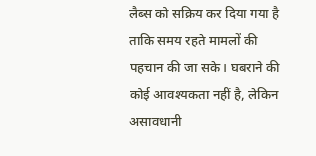लैब्स को सक्रिय कर दिया गया है ताकि समय रहते मामलों की पहचान की जा सके। घबराने की कोई आवश्यकता नहीं है, लेकिन असावधानी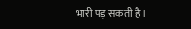भारी पड़ सकती है।